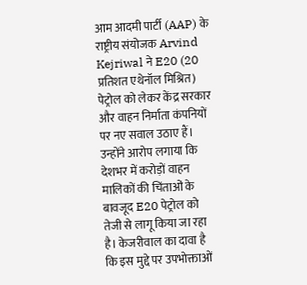आम आदमी पार्टी (AAP) के राष्ट्रीय संयोजक Arvind Kejriwal ने E20 (20 प्रतिशत एथेनॉल मिश्रित) पेट्रोल को लेकर केंद्र सरकार और वाहन निर्माता कंपनियों पर नए सवाल उठाए हैं। उन्होंने आरोप लगाया कि देशभर में करोड़ों वाहन मालिकों की चिंताओं के बावजूद E20 पेट्रोल को तेजी से लागू किया जा रहा है। केजरीवाल का दावा है कि इस मुद्दे पर उपभोक्ताओं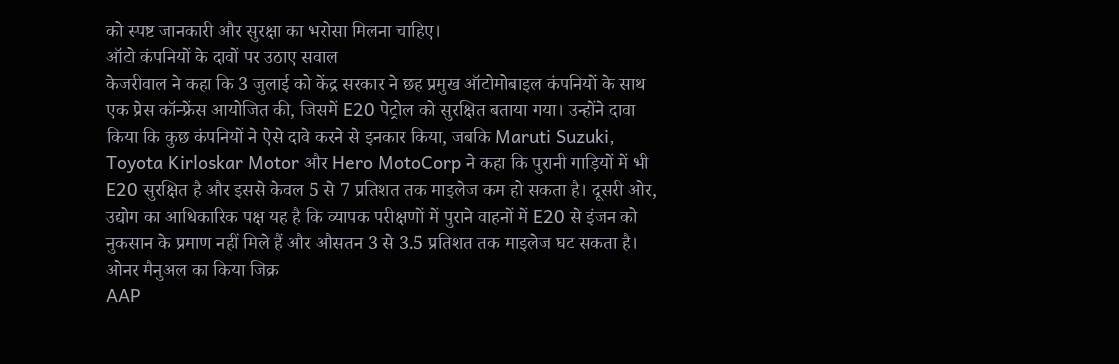को स्पष्ट जानकारी और सुरक्षा का भरोसा मिलना चाहिए।
ऑटो कंपनियों के दावों पर उठाए सवाल
केजरीवाल ने कहा कि 3 जुलाई को केंद्र सरकार ने छह प्रमुख ऑटोमोबाइल कंपनियों के साथ एक प्रेस कॉन्फ्रेंस आयोजित की, जिसमें E20 पेट्रोल को सुरक्षित बताया गया। उन्होंने दावा किया कि कुछ कंपनियों ने ऐसे दावे करने से इनकार किया, जबकि Maruti Suzuki, Toyota Kirloskar Motor और Hero MotoCorp ने कहा कि पुरानी गाड़ियों में भी E20 सुरक्षित है और इससे केवल 5 से 7 प्रतिशत तक माइलेज कम हो सकता है। दूसरी ओर, उद्योग का आधिकारिक पक्ष यह है कि व्यापक परीक्षणों में पुराने वाहनों में E20 से इंजन को नुकसान के प्रमाण नहीं मिले हैं और औसतन 3 से 3.5 प्रतिशत तक माइलेज घट सकता है।
ओनर मैनुअल का किया जिक्र
AAP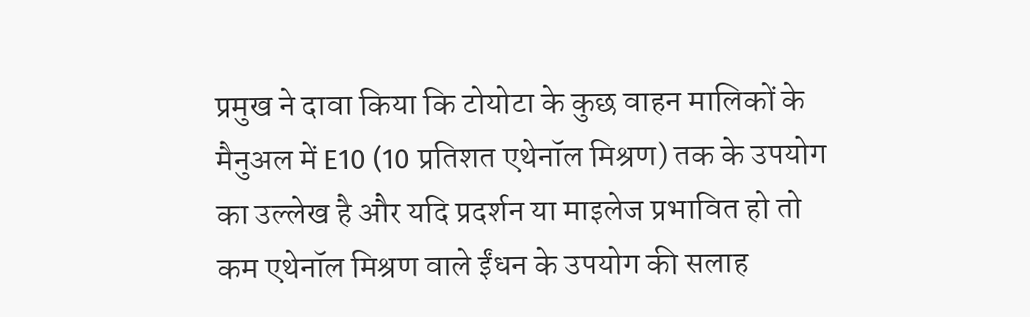प्रमुख ने दावा किया कि टोयोटा के कुछ वाहन मालिकों के मैनुअल में E10 (10 प्रतिशत एथेनॉल मिश्रण) तक के उपयोग का उल्लेख है और यदि प्रदर्शन या माइलेज प्रभावित हो तो कम एथेनॉल मिश्रण वाले ईंधन के उपयोग की सलाह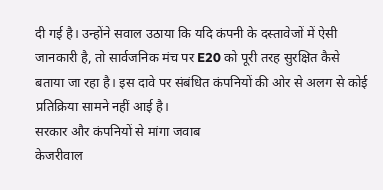दी गई है। उन्होंने सवाल उठाया कि यदि कंपनी के दस्तावेजों में ऐसी जानकारी है, तो सार्वजनिक मंच पर E20 को पूरी तरह सुरक्षित कैसे बताया जा रहा है। इस दावे पर संबंधित कंपनियों की ओर से अलग से कोई प्रतिक्रिया सामने नहीं आई है।
सरकार और कंपनियों से मांगा जवाब
केजरीवाल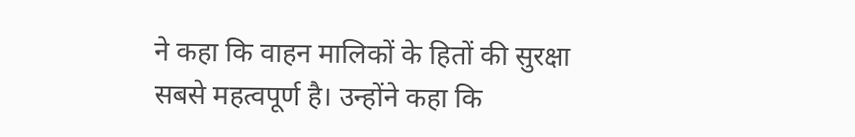ने कहा कि वाहन मालिकों के हितों की सुरक्षा सबसे महत्वपूर्ण है। उन्होंने कहा कि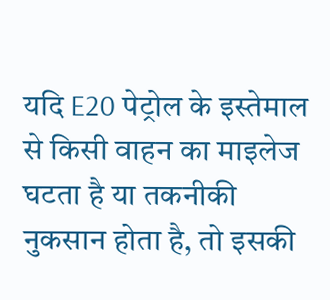यदि E20 पेट्रोल के इस्तेमाल से किसी वाहन का माइलेज घटता है या तकनीकी नुकसान होता है, तो इसकी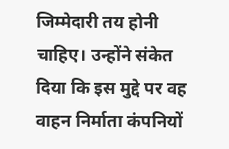जिम्मेदारी तय होनी चाहिए। उन्होंने संकेत दिया कि इस मुद्दे पर वह वाहन निर्माता कंपनियों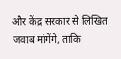और केंद्र सरकार से लिखित जवाब मांगेंगे, ताकि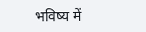भविष्य में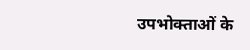उपभोक्ताओं के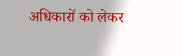अधिकारों को लेकर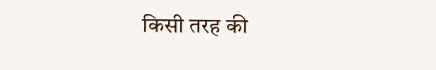किसी तरह की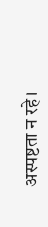अस्पष्टता न रहे।